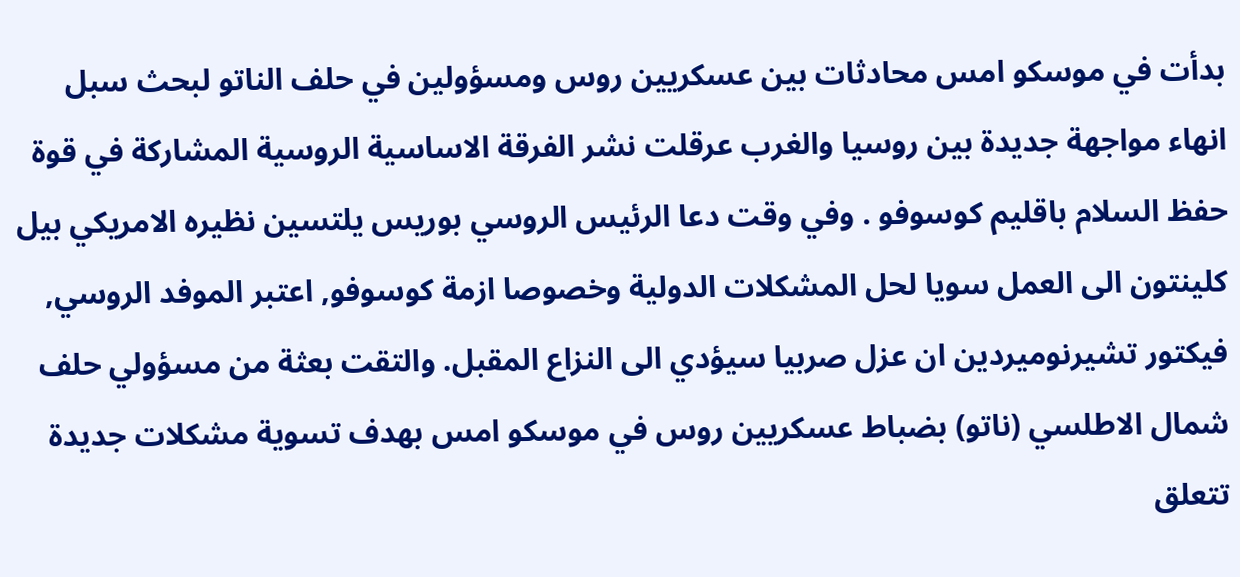بدأت في موسكو امس محادثات بين عسكريين روس ومسؤولين في حلف الناتو لبحث سبل انهاء مواجهة جديدة بين روسيا والغرب عرقلت نشر الفرقة الاساسية الروسية المشاركة في قوة حفظ السلام باقليم كوسوفو . وفي وقت دعا الرئيس الروسي بوريس يلتسين نظيره الامريكي بيل كلينتون الى العمل سويا لحل المشكلات الدولية وخصوصا ازمة كوسوفو, اعتبر الموفد الروسي, فيكتور تشيرنوميردين ان عزل صربيا سيؤدي الى النزاع المقبل. والتقت بعثة من مسؤولي حلف شمال الاطلسي (ناتو) بضباط عسكريين روس في موسكو امس بهدف تسوية مشكلات جديدة تتعلق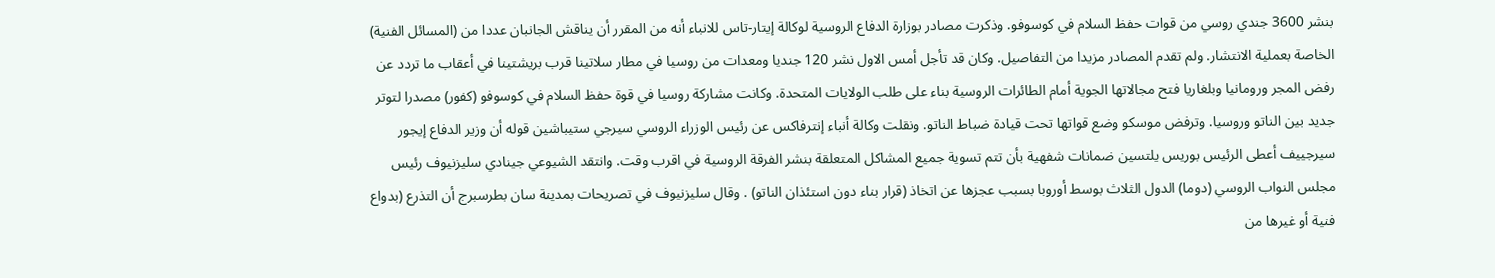بنشر 3600 جندي روسي من قوات حفظ السلام في كوسوفو. وذكرت مصادر بوزارة الدفاع الروسية لوكالة إيتار-تاس للانباء أنه من المقرر أن يناقش الجانبان عددا من (المسائل الفنية) الخاصة بعملية الانتشار. ولم تقدم المصادر مزيدا من التفاصيل. وكان قد تأجل أمس الاول نشر 120 جنديا ومعدات من روسيا في مطار سلاتينا قرب بريشتينا في أعقاب ما تردد عن رفض المجر ورومانيا وبلغاريا فتح مجالاتها الجوية أمام الطائرات الروسية بناء على طلب الولايات المتحدة. وكانت مشاركة روسيا في قوة حفظ السلام في كوسوفو (كفور) مصدرا لتوتر جديد بين الناتو وروسيا. وترفض موسكو وضع قواتها تحت قيادة ضباط الناتو. ونقلت وكالة أنباء إنترفاكس عن رئيس الوزراء الروسي سيرجي ستيباشين قوله أن وزير الدفاع إيجور سيرجييف أعطى الرئيس بوريس يلتسين ضمانات شفهية بأن تتم تسوية جميع المشاكل المتعلقة بنشر الفرقة الروسية في اقرب وقت. وانتقد الشيوعي جينادي سليزنيوف رئيس مجلس النواب الروسي (دوما) الدول الثلاث بوسط أوروبا بسبب عجزها عن اتخاذ (قرار بناء دون استئذان الناتو) . وقال سليزنيوف في تصريحات بمدينة سان بطرسبرج أن التذرع (بدواع فنية أو غيرها من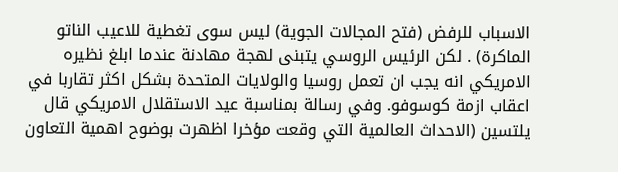الاسباب للرفض (فتح المجالات الجوية) ليس سوى تغطية للاعيب الناتو الماكرة) . لكن الرئيس الروسي يتبنى لهجة مهادنة عندما ابلغ نظيره الامريكي انه يجب ان تعمل روسيا والولايات المتحدة بشكل اكثر تقاربا في اعقاب ازمة كوسوفو. وفي رسالة بمناسبة عيد الاستقلال الامريكي قال يلتسين (الاحداث العالمية التي وقعت مؤخرا اظهرت بوضوح اهمية التعاون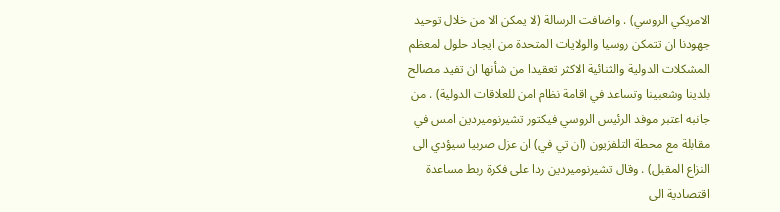الامريكي الروسي) . واضافت الرسالة (لا يمكن الا من خلال توحيد جهودنا ان تتمكن روسيا والولايات المتحدة من ايجاد حلول لمعظم المشكلات الدولية والثنائية الاكثر تعقيدا من شأنها ان تفيد مصالح بلدينا وشعبينا وتساعد في اقامة نظام امن للعلاقات الدولية) . من جانبه اعتبر موفد الرئيس الروسي فيكتور تشيرنوميردين امس في مقابلة مع محطة التلفزيون (ان تي في) ان عزل صربيا سيؤدي الى النزاع المقبل) . وقال تشيرنوميردين ردا على فكرة ربط مساعدة اقتصادية الى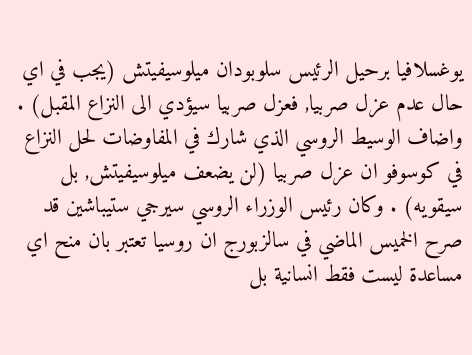يوغسلافيا برحيل الرئيس سلوبودان ميلوسيفيتش (يجب في اي حال عدم عزل صربيا, فعزل صربيا سيؤدي الى النزاع المقبل) . واضاف الوسيط الروسي الذي شارك في المفاوضات لحل النزاع في كوسوفو ان عزل صربيا (لن يضعف ميلوسيفيتش, بل سيقويه) . وكان رئيس الوزراء الروسي سيرجي ستيباشين قد صرح الخميس الماضي في سالزبورج ان روسيا تعتبر بان منح اي مساعدة ليست فقط انسانية بل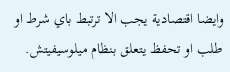وايضا اقتصادية يجب الا ترتبط باي شرط او طلب او تحفظ يتعلق بنظام ميلوسيفيتش.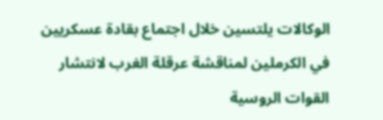الوكالات يلتسين خلال اجتماع بقادة عسكريين في الكرملين لمناقشة عرقلة الغرب لانتشار القوات الروسية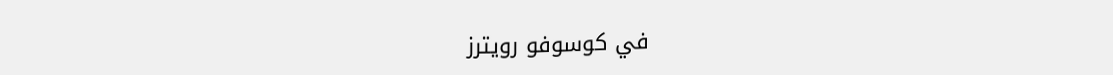في كوسوفو رويترز